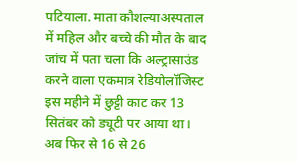पटियाला. माता कौशल्याअस्पताल में महिल और बच्चे की मौत के बाद जांच में पता चला कि अल्ट्रासाउंड करने वाला एकमात्र रेडियोलॉजिस्ट इस महीने में छुट्टी काट कर 13 सितंबर को ड्यूटी पर आया था। अब फिर से 16 से 26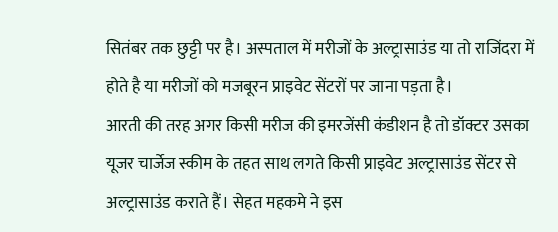सितंबर तक छुट्टी पर है। अस्पताल में मरीजों के अल्ट्रासाउंड या तो राजिंदरा में होते है या मरीजों को मजबूरन प्राइवेट सेंटरों पर जाना पड़ता है।
आरती की तरह अगर किसी मरीज की इमरजेंसी कंडीशन है तो डॉक्टर उसका यूजर चार्जेज स्कीम के तहत साथ लगते किसी प्राइवेट अल्ट्रासाउंड सेंटर से अल्ट्रासाउंड कराते हैं। सेहत महकमे ने इस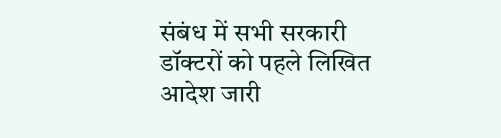संबंध में सभी सरकारी डॉक्टरों को पहले लिखित आदेश जारी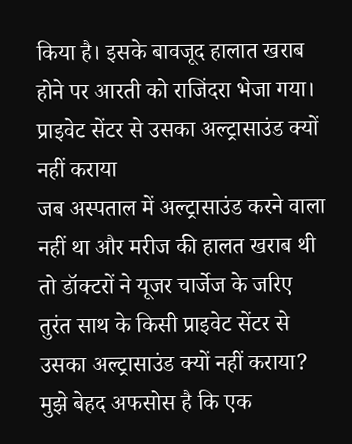किया है। इसके बावजूद हालात खराब होने पर आरती को राजिंदरा भेजा गया।
प्राइवेट सेंटर से उसका अल्ट्रासाउंड क्यों नहीं कराया
जब अस्पताल में अल्ट्रासाउंड करने वाला नहीं था और मरीज की हालत खराब थी तो डॉक्टरों ने यूजर चार्जेज के जरिए तुरंत साथ के किसी प्राइवेट सेंटर से उसका अल्ट्रासाउंड क्यों नहीं कराया?
मुझे बेहद अफसोस है कि एक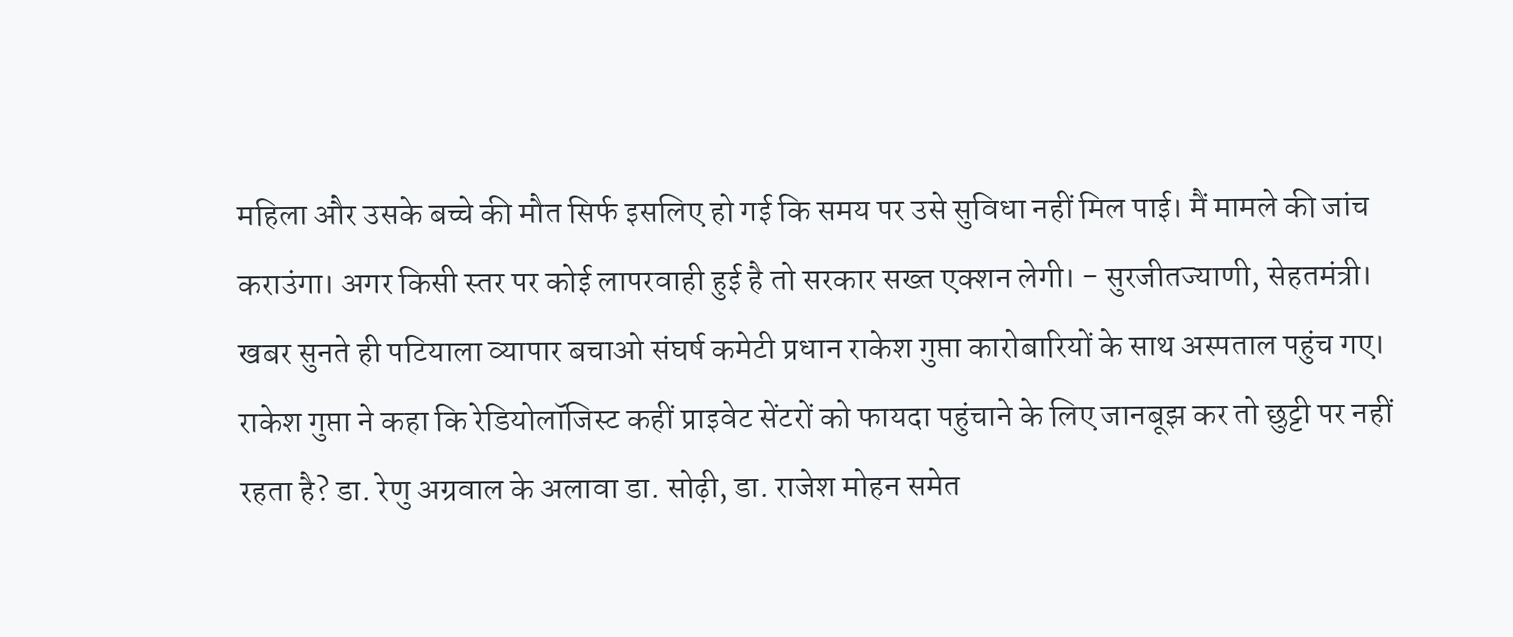महिला और उसके बच्चे की मौत सिर्फ इसलिए हो गई कि समय पर उसे सुविधा नहीं मिल पाई। मैं मामले की जांच कराउंगा। अगर किसी स्तर पर कोई लापरवाही हुई है तो सरकार सख्त एक्शन लेगी। - सुरजीतज्याणी, सेहतमंत्री।
खबर सुनते ही पटियाला व्यापार बचाओ संघर्ष कमेटी प्रधान राकेश गुप्ता कारोबारियों के साथ अस्पताल पहुंच गए। राकेश गुप्ता ने कहा कि रेडियोलॉजिस्ट कहीं प्राइवेट सेंटरों को फायदा पहुंचाने के लिए जानबूझ कर तो छुट्टी पर नहीं रहता है? डा. रेणु अग्रवाल के अलावा डा. सोढ़ी, डा. राजेश मोहन समेत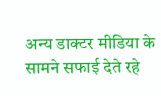अन्य डाक्टर मीडिया के सामने सफाई देते रहे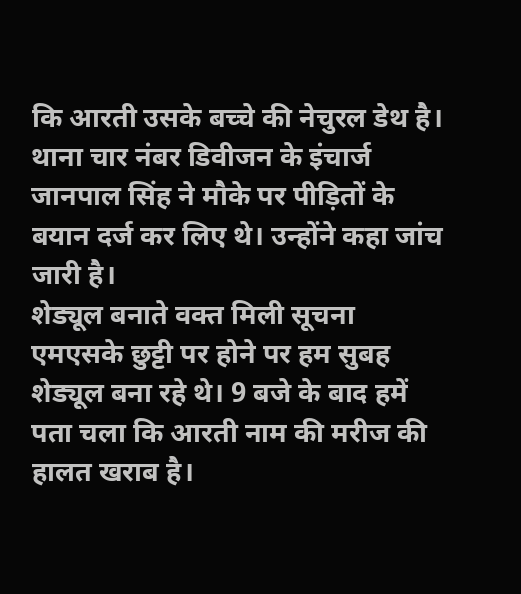कि आरती उसके बच्चे की नेचुरल डेथ है। थाना चार नंबर डिवीजन के इंचार्ज जानपाल सिंह ने मौके पर पीड़ितों के बयान दर्ज कर लिए थे। उन्होंने कहा जांच जारी है।
शेड्यूल बनाते वक्त मिली सूचना
एमएसके छुट्टी पर होने पर हम सुबह शेड्यूल बना रहे थे। 9 बजे के बाद हमें पता चला कि आरती नाम की मरीज की हालत खराब है।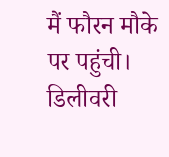मैं फौरन मौके पर पहुंची। डिलीवरी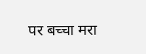पर बच्चा मरा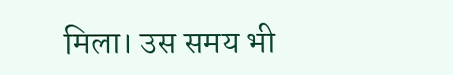मिला। उस समय भी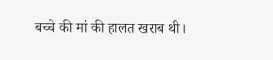बच्चे की मां की हालत खराब थी।